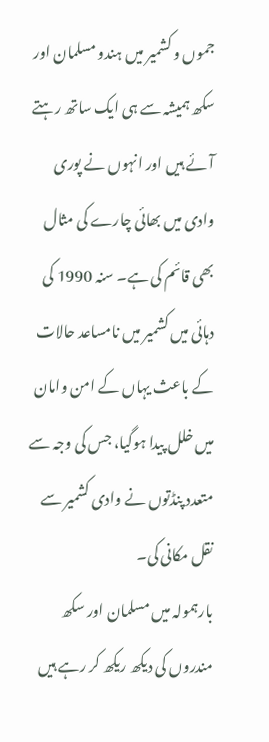جموں و کشمیر میں ہندو مسلمان اور سکھ ہمیشہ سے ہی ایک ساتھ رہتے آئے ہیں اور انہوں نے پوری وادی میں بھائی چارے کی مثال بھی قائم کی ہے۔ سنہ 1990 کی دہائی میں کشمیر میں نامساعد حالات کے باعث یہاں کے امن وامان میں خلل پیدا ہوگیا، جس کی وجہ سے متعدد پنڈتوں نے وادی کشمیر سے نقل مکانی کی۔
بارہمولہ میں مسلمان اور سکھ مندروں کی دیکھ ریکھ کر رہے ہیں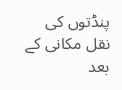پنڈتوں کی نقل مکانی کے بعد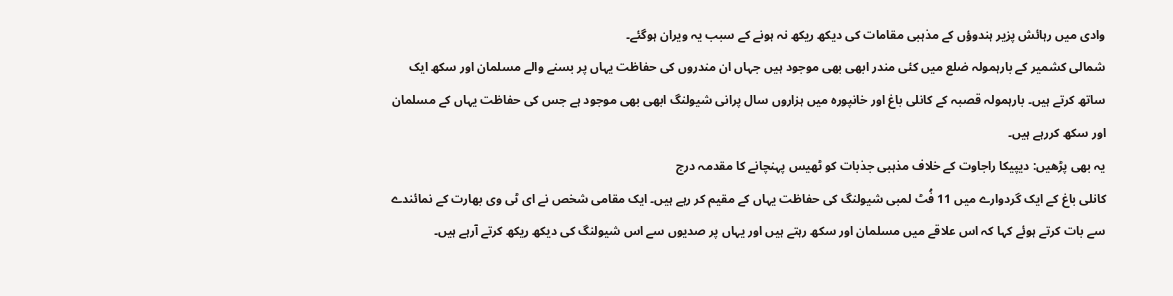وادی میں رہائش پزیر ہندوؤں کے مذہبی مقامات کی دیکھ ریکھ نہ ہونے کے سبب یہ ویران ہوگئے۔
شمالی کشمیر کے بارہمولہ ضلع میں کئی مندر ابھی بھی موجود ہیں جہاں ان مندروں کی حفاظت یہاں پر بسنے والے مسلمان اور سکھ ایک ساتھ کرتے ہیں۔ بارہمولہ قصبہ کے کانلی باغ اور خانپورہ میں ہزاروں سال پرانی شیولنگ ابھی بھی موجود ہے جس کی حفاظت یہاں کے مسلمان اور سکھ کررہے ہیں۔
یہ بھی پڑھیں: دیپیکا راجاوت کے خلاف مذہبی جذبات کو ٹھیس پہنچانے کا مقدمہ درج
کانلی باغ کے ایک گردوارے میں 11 فُٹ لمبی شیولنگ کی حفاظت یہاں کے مقیم کر رہے ہیں۔ ایک مقامی شخص نے ای ٹی وی بھارت کے نمائندے سے بات کرتے ہوئے کہا کہ اس علاقے میں مسلمان اور سکھ رہتے ہیں اور یہاں پر صدیوں سے اس شیولنگ کی دیکھ ریکھ کرتے آرہے ہیں۔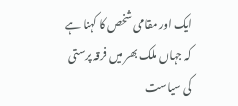ایک اور مقامی شخص کا کہنا ہے کہ جہاں ملک بھر میں فرقہ پرستی کی سیاست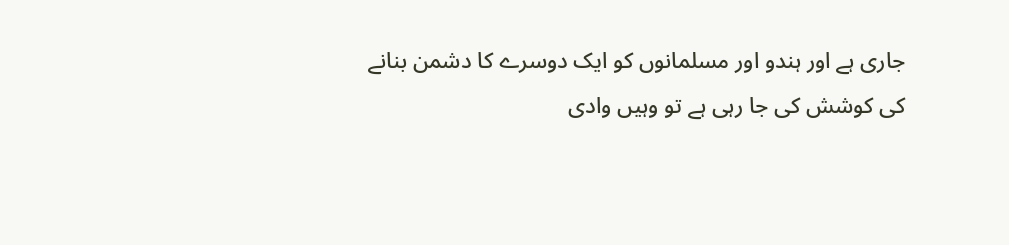جاری ہے اور ہندو اور مسلمانوں کو ایک دوسرے کا دشمن بنانے کی کوشش کی جا رہی ہے تو وہیں وادی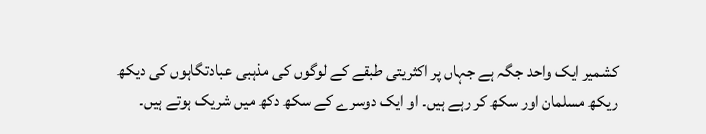کشمیر ایک واحد جگہ ہے جہاں پر اکثریتی طبقے کے لوگوں کی مذہبی عبادتگاہوں کی دیکھ ریکھ مسلمان اور سکھ کر رہے ہیں۔ او ایک دوسرے کے سکھ دکھ میں شریک ہوتے ہیں۔